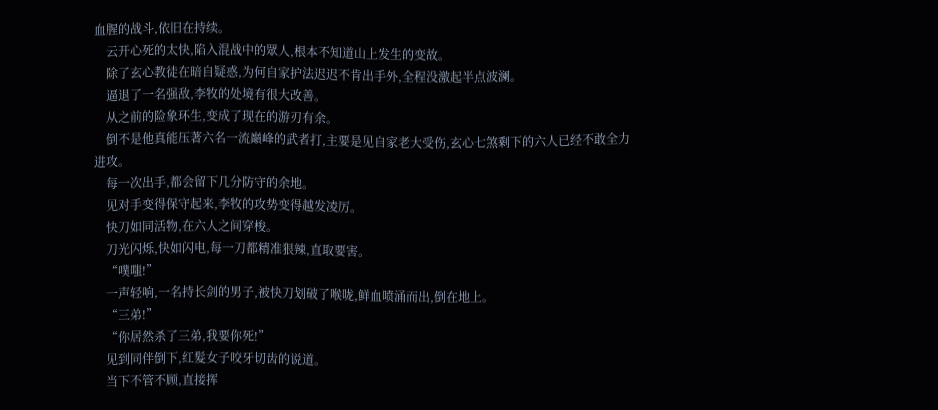血腥的战斗,依旧在持续。
    云开心死的太快,陷入混战中的眾人,根本不知道山上发生的变故。
    除了玄心教徒在暗自疑惑,为何自家护法迟迟不肯出手外,全程没激起半点波澜。
    逼退了一名强敌,李牧的处境有很大改善。
    从之前的险象环生,变成了现在的游刃有余。
    倒不是他真能压著六名一流巔峰的武者打,主要是见自家老大受伤,玄心七煞剩下的六人已经不敢全力进攻。
    每一次出手,都会留下几分防守的余地。
    见对手变得保守起来,李牧的攻势变得越发凌厉。
    快刀如同活物,在六人之间穿梭。
    刀光闪烁,快如闪电,每一刀都精准狠辣,直取要害。
    “噗嗤!”
    一声轻响,一名持长剑的男子,被快刀划破了喉咙,鲜血喷涌而出,倒在地上。
    “三弟!”
    “你居然杀了三弟,我要你死!”
    见到同伴倒下,红髮女子咬牙切齿的说道。
    当下不管不顾,直接挥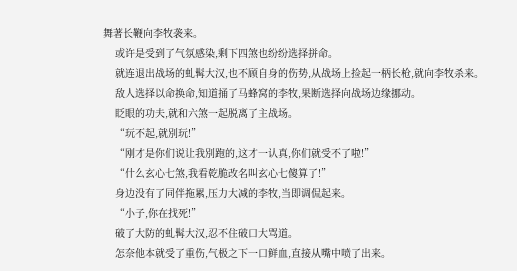舞著长鞭向李牧袭来。
    或许是受到了气氛感染,剩下四煞也纷纷选择拼命。
    就连退出战场的虬髯大汉,也不顾自身的伤势,从战场上捡起一柄长枪,就向李牧杀来。
    敌人选择以命换命,知道捅了马蜂窝的李牧,果断选择向战场边缘挪动。
    眨眼的功夫,就和六煞一起脱离了主战场。
    “玩不起,就別玩!”
    “刚才是你们说让我別跑的,这才一认真,你们就受不了啦!”
    “什么玄心七煞,我看乾脆改名叫玄心七傻算了!”
    身边没有了同伴拖累,压力大减的李牧,当即调侃起来。
    “小子,你在找死!”
    破了大防的虬髯大汉,忍不住破口大骂道。
    怎奈他本就受了重伤,气极之下一口鲜血,直接从嘴中喷了出来。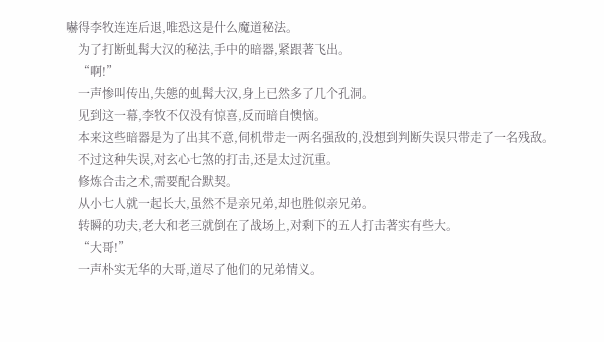嚇得李牧连连后退,唯恐这是什么魔道秘法。
    为了打断虬髯大汉的秘法,手中的暗器,紧跟著飞出。
    “啊!”
    一声惨叫传出,失態的虬髯大汉,身上已然多了几个孔洞。
    见到这一幕,李牧不仅没有惊喜,反而暗自懊恼。
    本来这些暗器是为了出其不意,伺机带走一两名强敌的,没想到判断失误只带走了一名残敌。
    不过这种失误,对玄心七煞的打击,还是太过沉重。
    修炼合击之术,需要配合默契。
    从小七人就一起长大,虽然不是亲兄弟,却也胜似亲兄弟。
    转瞬的功夫,老大和老三就倒在了战场上,对剩下的五人打击著实有些大。
    “大哥!”
    一声朴实无华的大哥,道尽了他们的兄弟情义。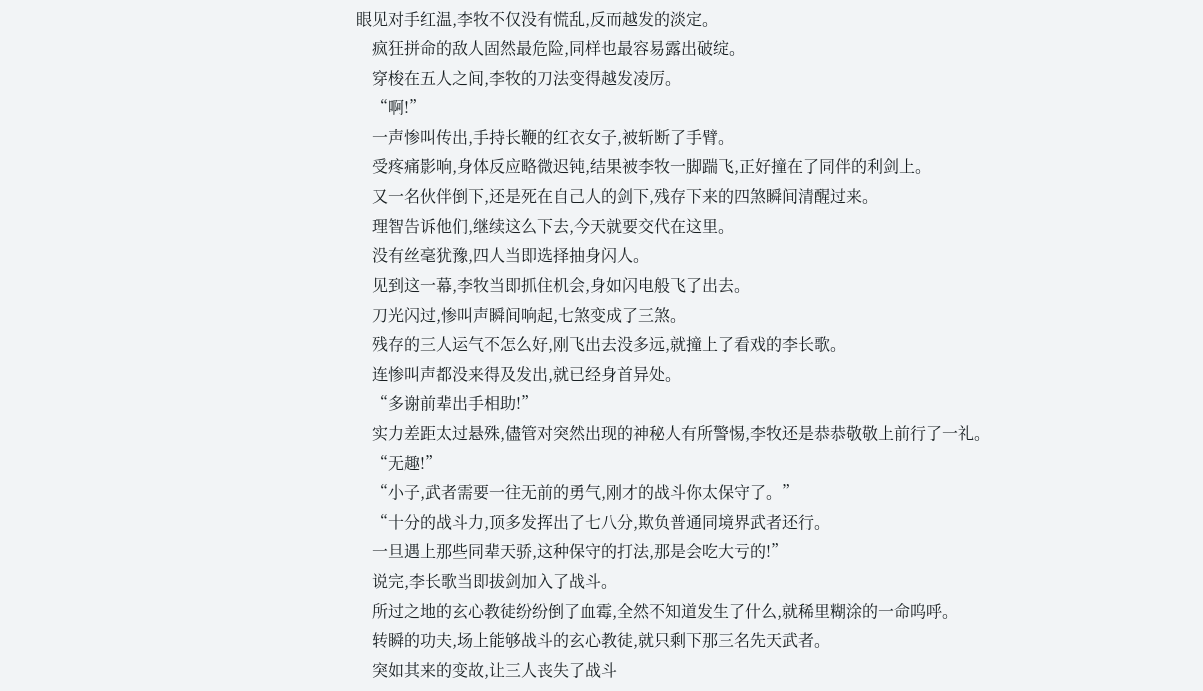眼见对手红温,李牧不仅没有慌乱,反而越发的淡定。
    疯狂拼命的敌人固然最危险,同样也最容易露出破绽。
    穿梭在五人之间,李牧的刀法变得越发凌厉。
    “啊!”
    一声惨叫传出,手持长鞭的红衣女子,被斩断了手臂。
    受疼痛影响,身体反应略微迟钝,结果被李牧一脚踹飞,正好撞在了同伴的利剑上。
    又一名伙伴倒下,还是死在自己人的剑下,残存下来的四煞瞬间清醒过来。
    理智告诉他们,继续这么下去,今天就要交代在这里。
    没有丝毫犹豫,四人当即选择抽身闪人。
    见到这一幕,李牧当即抓住机会,身如闪电般飞了出去。
    刀光闪过,惨叫声瞬间响起,七煞变成了三煞。
    残存的三人运气不怎么好,刚飞出去没多远,就撞上了看戏的李长歌。
    连惨叫声都没来得及发出,就已经身首异处。
    “多谢前辈出手相助!”
    实力差距太过悬殊,儘管对突然出现的神秘人有所警惕,李牧还是恭恭敬敬上前行了一礼。
    “无趣!”
    “小子,武者需要一往无前的勇气,刚才的战斗你太保守了。”
    “十分的战斗力,顶多发挥出了七八分,欺负普通同境界武者还行。
    一旦遇上那些同辈天骄,这种保守的打法,那是会吃大亏的!”
    说完,李长歌当即拔剑加入了战斗。
    所过之地的玄心教徒纷纷倒了血霉,全然不知道发生了什么,就稀里糊涂的一命呜呼。
    转瞬的功夫,场上能够战斗的玄心教徒,就只剩下那三名先天武者。
    突如其来的变故,让三人丧失了战斗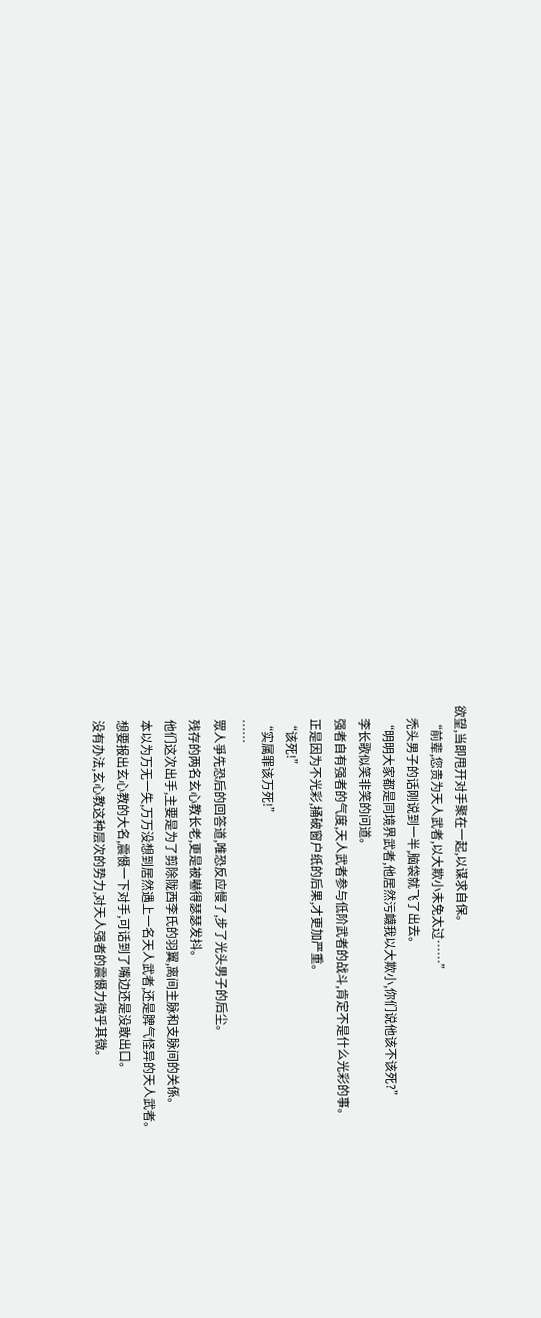欲望,当即甩开对手聚在一起,以谋求自保。
    “前辈,您贵为天人武者,以大欺小未免太过……”
    禿头男子的话刚说到一半,脑袋就飞了出去。
    “明明大家都是同境界武者,他居然污衊我以大欺小,你们说他该不该死?”
    李长歌似笑非笑的问道。
    强者自有强者的气度,天人武者参与低阶武者的战斗,肯定不是什么光彩的事。
    正是因为不光彩,捅破窗户纸的后果,才更加严重。
    “该死!”
    “实属罪该万死!”
    ……
    眾人爭先恐后的回答道,唯恐反应慢了,步了光头男子的后尘。
    残存的两名玄心教长老,更是被嚇得瑟瑟发抖。
    他们这次出手,主要是为了剪除陇西李氏的羽翼,离间主脉和支脉间的关係。
    本以为万无一失,万万没想到居然遇上一名天人武者,还是脾气怪异的天人武者。
    想要报出玄心教的大名,震慑一下对手,可话到了嘴边还是没敢出口。
    没有办法,玄心教这种层次的势力,对天人强者的震慑力微乎其微。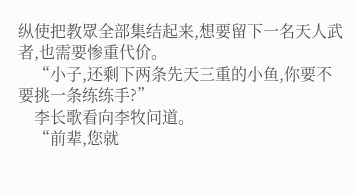纵使把教眾全部集结起来,想要留下一名天人武者,也需要惨重代价。
    “小子,还剩下两条先天三重的小鱼,你要不要挑一条练练手?”
    李长歌看向李牧问道。
    “前辈,您就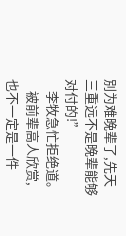別为难晚辈了,先天三重远不是晚辈能够对付的!”
    李牧急忙拒绝道。
    被前辈高人欣赏,也不一定是一件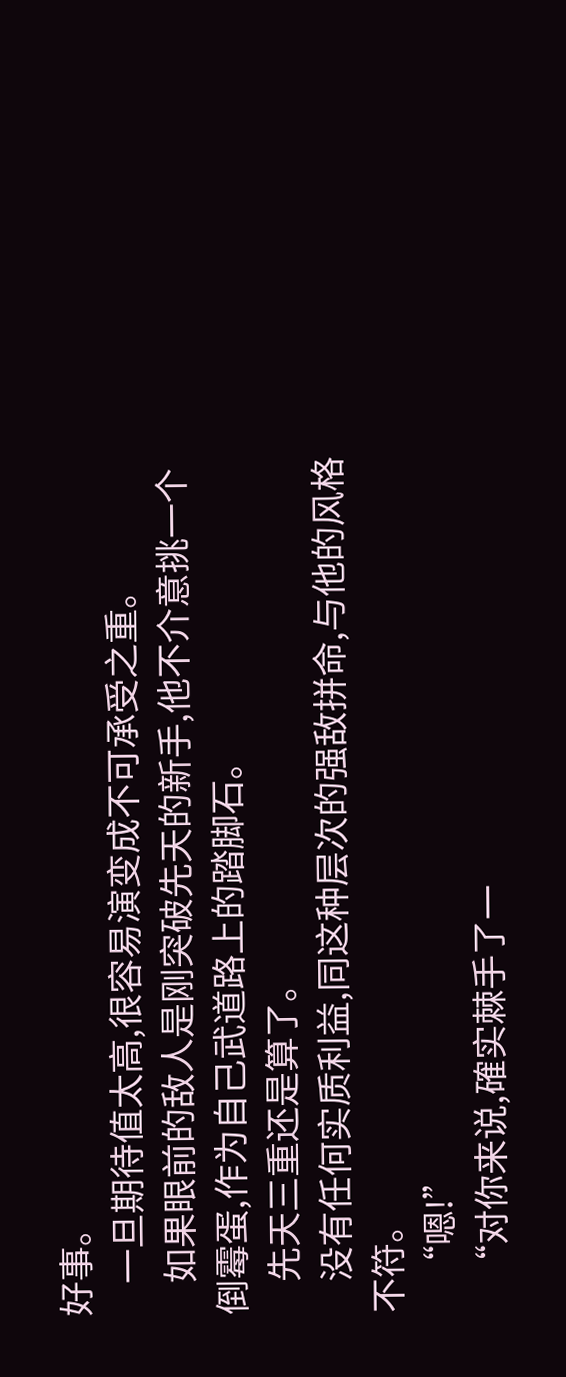好事。
    一旦期待值太高,很容易演变成不可承受之重。
    如果眼前的敌人是刚突破先天的新手,他不介意挑一个倒霉蛋,作为自己武道路上的踏脚石。
    先天三重还是算了。
    没有任何实质利益,同这种层次的强敌拼命,与他的风格不符。
    “嗯!”
    “对你来说,確实棘手了一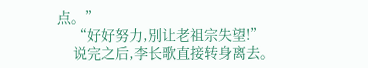点。”
    “好好努力,別让老祖宗失望!”
    说完之后,李长歌直接转身离去。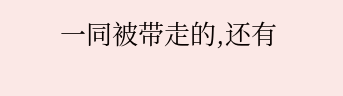一同被带走的,还有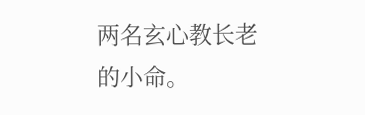两名玄心教长老的小命。